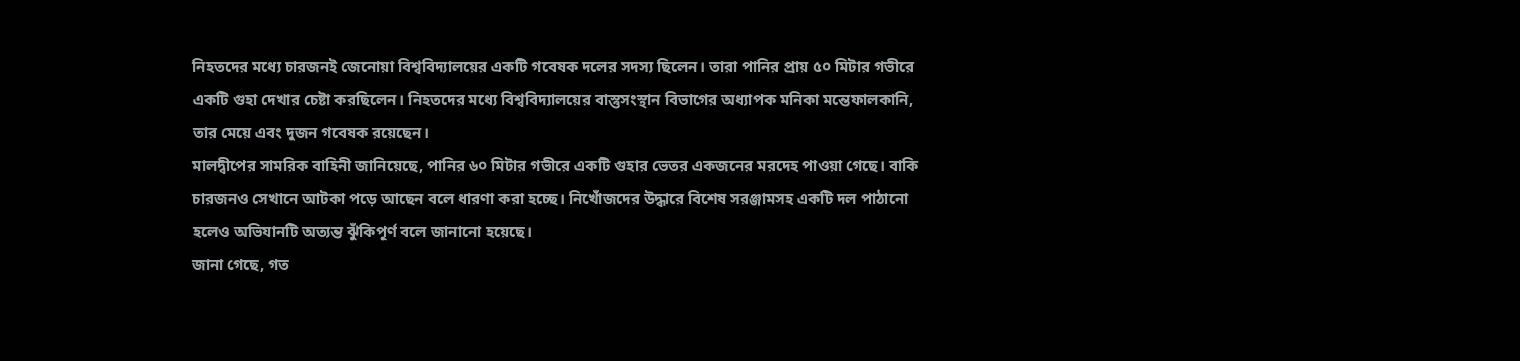নিহতদের মধ্যে চারজনই জেনোয়া বিশ্ববিদ্যালয়ের একটি গবেষক দলের সদস্য ছিলেন। তারা পানির প্রায় ৫০ মিটার গভীরে একটি গুহা দেখার চেষ্টা করছিলেন। নিহতদের মধ্যে বিশ্ববিদ্যালয়ের বাস্তুসংস্থান বিভাগের অধ্যাপক মনিকা মন্তেফালকানি, তার মেয়ে এবং দুজন গবেষক রয়েছেন।
মালদ্বীপের সামরিক বাহিনী জানিয়েছে, পানির ৬০ মিটার গভীরে একটি গুহার ভেতর একজনের মরদেহ পাওয়া গেছে। বাকি চারজনও সেখানে আটকা পড়ে আছেন বলে ধারণা করা হচ্ছে। নিখোঁজদের উদ্ধারে বিশেষ সরঞ্জামসহ একটি দল পাঠানো হলেও অভিযানটি অত্যন্ত ঝুঁকিপূর্ণ বলে জানানো হয়েছে।
জানা গেছে, গত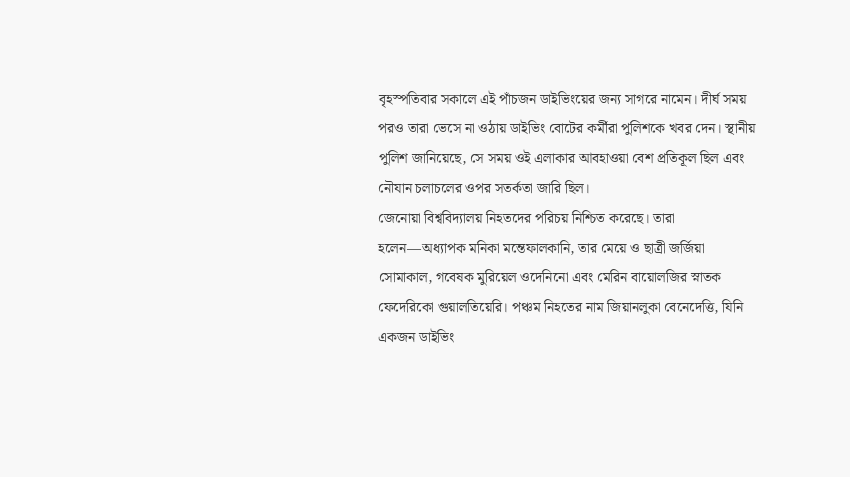বৃহস্পতিবার সকালে এই পাঁচজন ডাইভিংয়ের জন্য সাগরে নামেন। দীর্ঘ সময় পরও তারা ভেসে না ওঠায় ডাইভিং বোটের কর্মীরা পুলিশকে খবর দেন। স্থানীয় পুলিশ জানিয়েছে, সে সময় ওই এলাকার আবহাওয়া বেশ প্রতিকূল ছিল এবং নৌযান চলাচলের ওপর সতর্কতা জারি ছিল।
জেনোয়া বিশ্ববিদ্যালয় নিহতদের পরিচয় নিশ্চিত করেছে। তারা হলেন—অধ্যাপক মনিকা মন্তেফালকানি, তার মেয়ে ও ছাত্রী জর্জিয়া সোমাকাল, গবেষক মুরিয়েল ওদেনিনো এবং মেরিন বায়োলজির স্নাতক ফেদেরিকো গুয়ালতিয়েরি। পঞ্চম নিহতের নাম জিয়ানলুকা বেনেদেত্তি, যিনি একজন ডাইভিং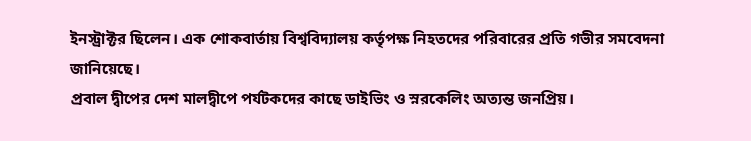ইনস্ট্রাক্টর ছিলেন। এক শোকবার্তায় বিশ্ববিদ্যালয় কর্তৃপক্ষ নিহতদের পরিবারের প্রতি গভীর সমবেদনা জানিয়েছে।
প্রবাল দ্বীপের দেশ মালদ্বীপে পর্যটকদের কাছে ডাইভিং ও স্নরকেলিং অত্যন্ত জনপ্রিয়।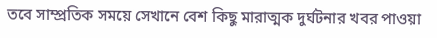তবে সাম্প্রতিক সময়ে সেখানে বেশ কিছু মারাত্মক দুর্ঘটনার খবর পাওয়া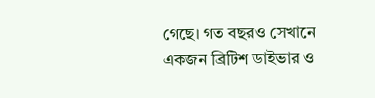গেছে। গত বছরও সেখানে একজন ব্রিটিশ ডাইভার ও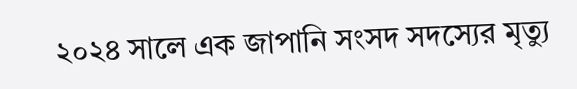২০২৪ সালে এক জাপানি সংসদ সদস্যের মৃত্যু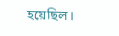হয়েছিল।